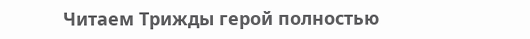Читаем Трижды герой полностью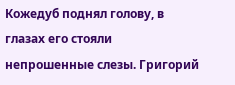Кожедуб поднял голову, в глазах его стояли непрошенные слезы. Григорий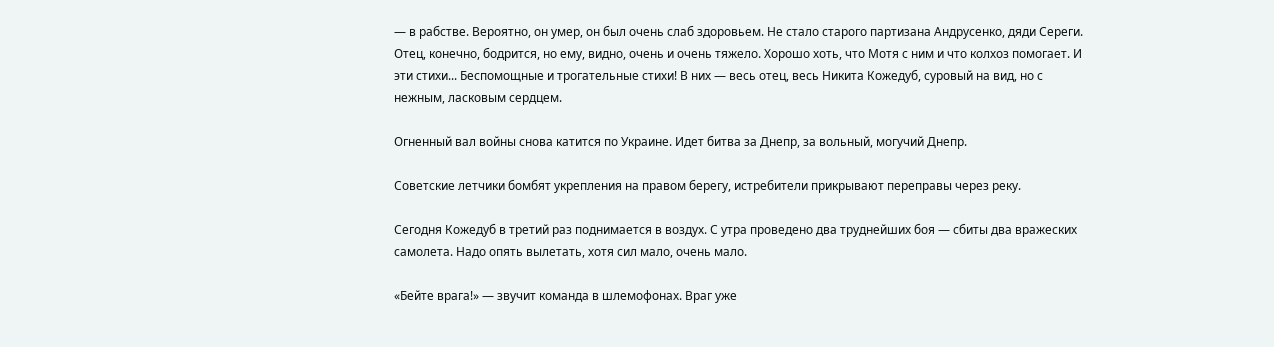— в рабстве. Вероятно, он умер, он был очень слаб здоровьем. Не стало старого партизана Андрусенко, дяди Сереги. Отец, конечно, бодрится, но ему, видно, очень и очень тяжело. Хорошо хоть, что Мотя с ним и что колхоз помогает. И эти стихи... Беспомощные и трогательные стихи! В них — весь отец, весь Никита Кожедуб, суровый на вид, но с нежным, ласковым сердцем.

Огненный вал войны снова катится по Украине. Идет битва за Днепр, за вольный, могучий Днепр.

Советские летчики бомбят укрепления на правом берегу, истребители прикрывают переправы через реку.

Сегодня Кожедуб в третий раз поднимается в воздух. С утра проведено два труднейших боя — сбиты два вражеских самолета. Надо опять вылетать, хотя сил мало, очень мало.

«Бейте врага!» — звучит команда в шлемофонах. Враг уже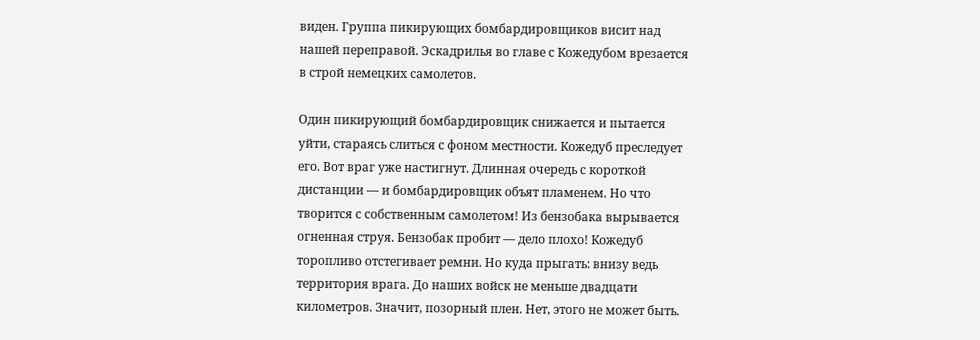виден. Группа пикирующих бомбардировщиков висит над нашей переправой. Эскадрилья во главе с Кожедубом врезается в строй немецких самолетов.

Один пикирующий бомбардировщик снижается и пытается уйти, стараясь слиться с фоном местности. Кожедуб преследует его. Вот враг уже настигнут. Длинная очередь с короткой дистанции — и бомбардировщик объят пламенем. Но что творится с собственным самолетом! Из бензобака вырывается огненная струя. Бензобак пробит — дело плохо! Кожедуб торопливо отстегивает ремни. Но куда прыгать: внизу ведь территория врага. До наших войск не меньше двадцати километров. Значит, позорный плен. Нет, этого не может быть.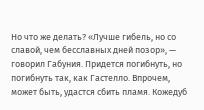Но что же делать? «Лучше гибель, но со славой, чем бесславных дней позор», — говорил Габуния. Придется погибнуть, но погибнуть так, как Гастелло. Впрочем, может быть, удастся сбить пламя. Кожедуб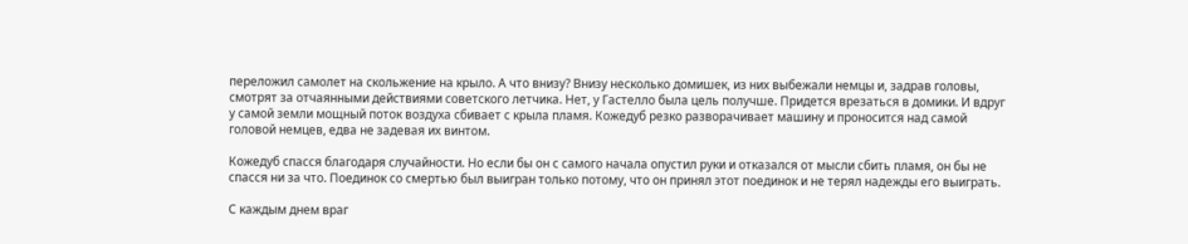переложил самолет на скольжение на крыло. А что внизу? Внизу несколько домишек, из них выбежали немцы и, задрав головы, смотрят за отчаянными действиями советского летчика. Нет, у Гастелло была цель получше. Придется врезаться в домики. И вдруг у самой земли мощный поток воздуха сбивает с крыла пламя. Кожедуб резко разворачивает машину и проносится над самой головой немцев, едва не задевая их винтом.

Кожедуб спасся благодаря случайности. Но если бы он с самого начала опустил руки и отказался от мысли сбить пламя, он бы не спасся ни за что. Поединок со смертью был выигран только потому, что он принял этот поединок и не терял надежды его выиграть.

С каждым днем враг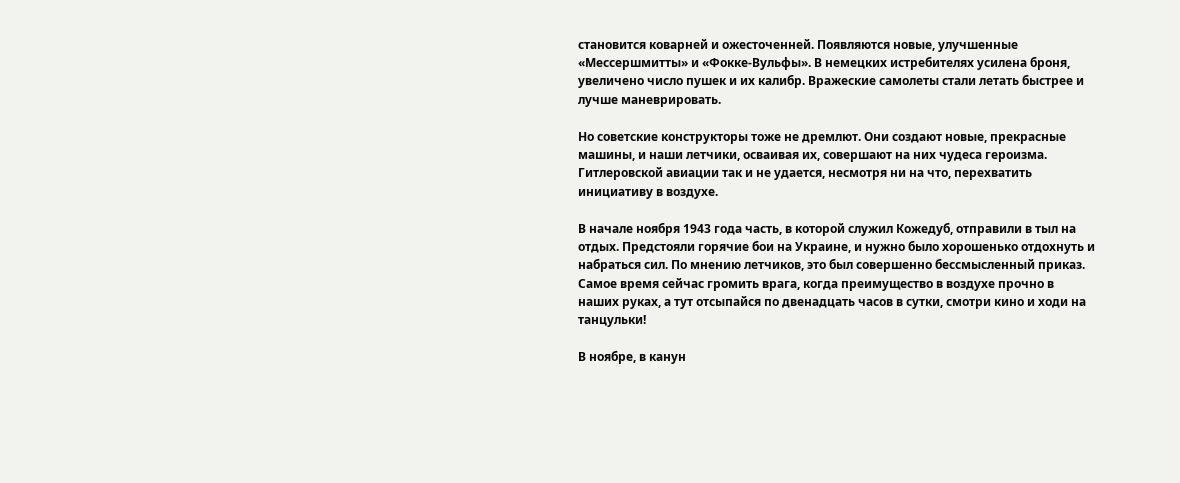становится коварней и ожесточенней. Появляются новые, улучшенные «Мессершмитты» и «Фокке-Вульфы». В немецких истребителях усилена броня, увеличено число пушек и их калибр. Вражеские самолеты стали летать быстрее и лучше маневрировать.

Но советские конструкторы тоже не дремлют. Они создают новые, прекрасные машины, и наши летчики, осваивая их, совершают на них чудеса героизма. Гитлеровской авиации так и не удается, несмотря ни на что, перехватить инициативу в воздухе.

В начале ноября 1943 года часть, в которой служил Кожедуб, отправили в тыл на отдых. Предстояли горячие бои на Украине, и нужно было хорошенько отдохнуть и набраться сил. По мнению летчиков, это был совершенно бессмысленный приказ. Самое время сейчас громить врага, когда преимущество в воздухе прочно в наших руках, а тут отсыпайся по двенадцать часов в сутки, смотри кино и ходи на танцульки!

В ноябре, в канун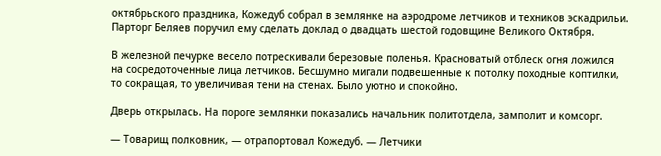октябрьского праздника, Кожедуб собрал в землянке на аэродроме летчиков и техников эскадрильи. Парторг Беляев поручил ему сделать доклад о двадцать шестой годовщине Великого Октября.

В железной печурке весело потрескивали березовые поленья. Красноватый отблеск огня ложился на сосредоточенные лица летчиков. Бесшумно мигали подвешенные к потолку походные коптилки, то сокращая, то увеличивая тени на стенах. Было уютно и спокойно.

Дверь открылась. На пороге землянки показались начальник политотдела, замполит и комсорг.

— Товарищ полковник, — отрапортовал Кожедуб. — Летчики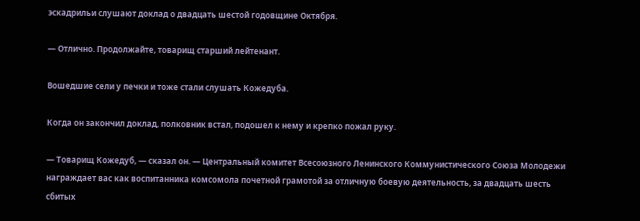эскадрильи слушают доклад о двадцать шестой годовщине Октября.

— Отлично. Продолжайте, товарищ старший лейтенант.

Вошедшие сели у печки и тоже стали слушать Кожедуба.

Когда он закончил доклад, полковник встал, подошел к нему и крепко пожал руку.

— Товарищ Кожедуб, — сказал он. — Центральный комитет Всесоюзного Ленинского Коммунистического Союза Молодежи награждает вас как воспитанника комсомола почетной грамотой за отличную боевую деятельность, за двадцать шесть сбитых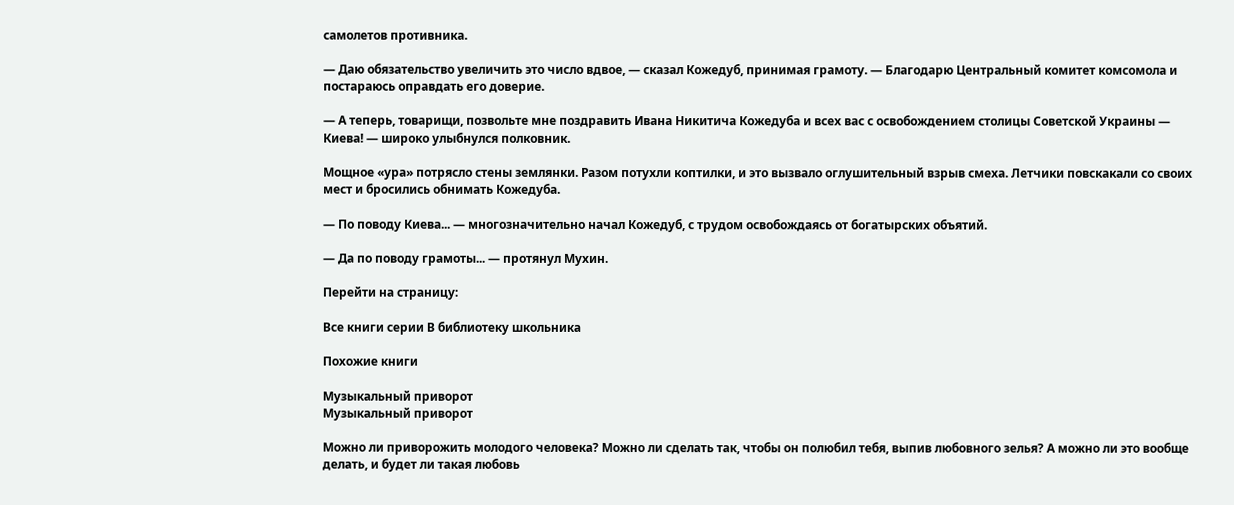самолетов противника.

— Даю обязательство увеличить это число вдвое, — сказал Кожедуб, принимая грамоту. — Благодарю Центральный комитет комсомола и постараюсь оправдать его доверие.

— А теперь, товарищи, позвольте мне поздравить Ивана Никитича Кожедуба и всех вас с освобождением столицы Советской Украины — Киева! — широко улыбнулся полковник.

Мощное «ура» потрясло стены землянки. Разом потухли коптилки, и это вызвало оглушительный взрыв смеха. Летчики повскакали со своих мест и бросились обнимать Кожедуба.

— По поводу Киева... — многозначительно начал Кожедуб, с трудом освобождаясь от богатырских объятий.

— Да по поводу грамоты... — протянул Мухин.

Перейти на страницу:

Все книги серии В библиотеку школьника

Похожие книги

Музыкальный приворот
Музыкальный приворот

Можно ли приворожить молодого человека? Можно ли сделать так, чтобы он полюбил тебя, выпив любовного зелья? А можно ли это вообще делать, и будет ли такая любовь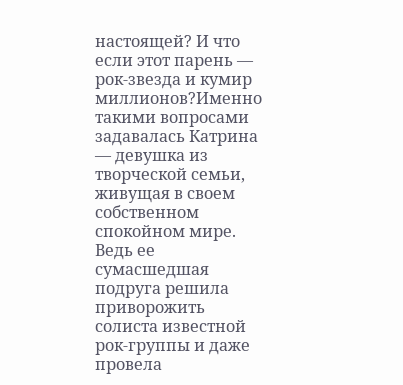настоящей? И что если этот парень — рок-звезда и кумир миллионов?Именно такими вопросами задавалась Катрина — девушка из творческой семьи, живущая в своем собственном спокойном мире. Ведь ее сумасшедшая подруга решила приворожить солиста известной рок-группы и даже провела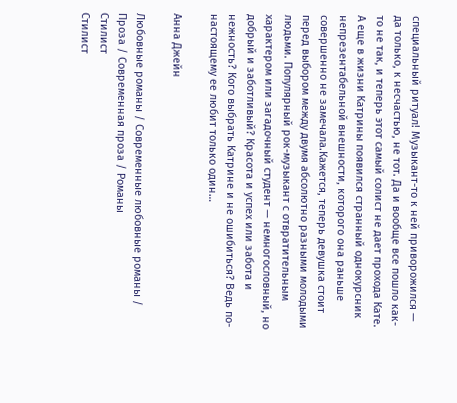специальный ритуал! Музыкант-то к ней приворожился — да только, к несчастью, не тот. Да и вообще все пошло как-то не так, и теперь этот самый солист не дает прохода Кате. А еще в жизни Катрины появился странный однокурсник непрезентабельной внешности, которого она раньше совершенно не замечала.Кажется, теперь девушка стоит перед выбором между двумя абсолютно разными молодыми людьми. Популярный рок-музыкант с отвратительным характером или загадочный студент — немногословный, но добрый и заботливый? Красота и успех или забота и нежность? Кого выбрать Катрине и не ошибиться? Ведь по-настоящему ее любит только один…

Анна Джейн

Любовные романы / Современные любовные романы / Проза / Современная проза / Романы
Стилист
Стилист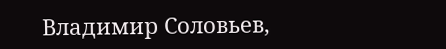Владимир Соловьев,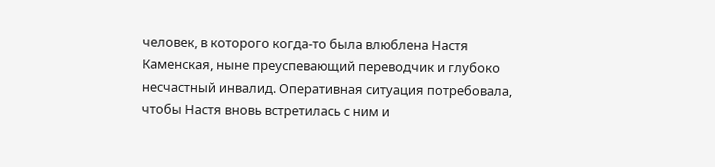человек, в которого когда-то была влюблена Настя Каменская, ныне преуспевающий переводчик и глубоко несчастный инвалид. Оперативная ситуация потребовала, чтобы Настя вновь встретилась с ним и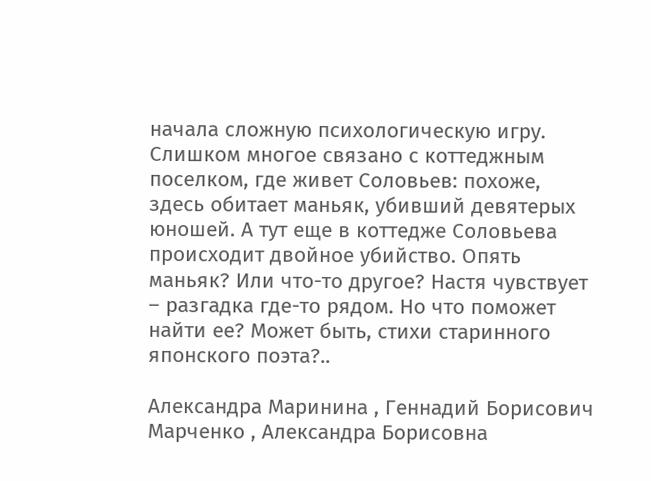начала сложную психологическую игру. Слишком многое связано с коттеджным поселком, где живет Соловьев: похоже, здесь обитает маньяк, убивший девятерых юношей. А тут еще в коттедже Соловьева происходит двойное убийство. Опять маньяк? Или что-то другое? Настя чувствует – разгадка где-то рядом. Но что поможет найти ее? Может быть, стихи старинного японского поэта?..

Александра Маринина , Геннадий Борисович Марченко , Александра Борисовна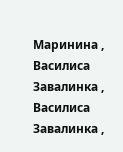Маринина , Василиса Завалинка , Василиса Завалинка ,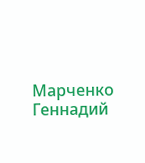Марченко Геннадий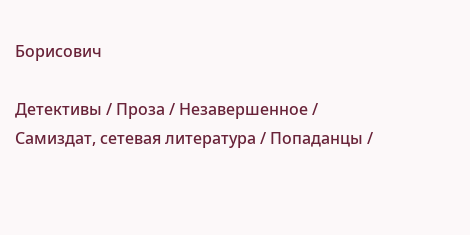Борисович

Детективы / Проза / Незавершенное / Самиздат, сетевая литература / Попаданцы /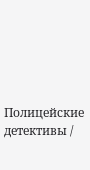Полицейские детективы /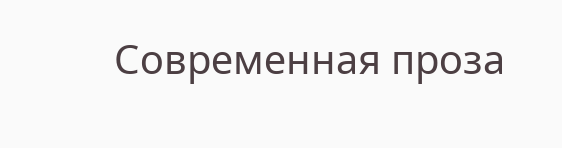Современная проза